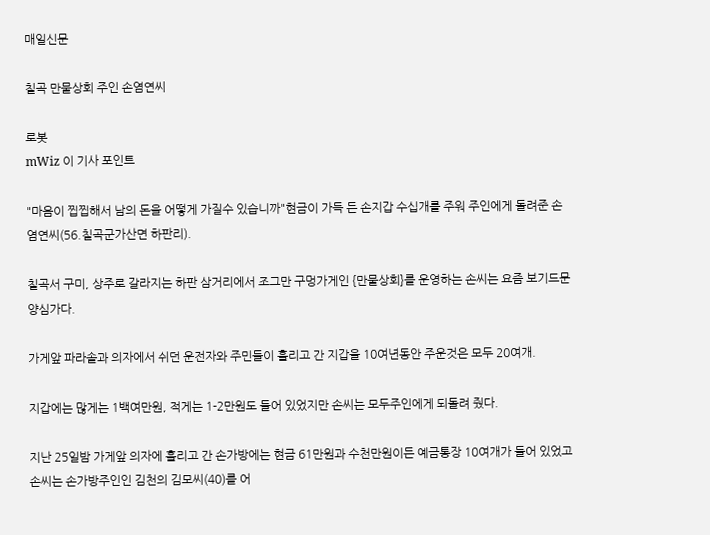매일신문

칠곡 만물상회 주인 손염연씨

로봇
mWiz 이 기사 포인트

"마음이 찝찝해서 남의 돈을 어떻게 가질수 있습니까"현금이 가득 든 손지갑 수십개를 주워 주인에게 돌려준 손염연씨(56.칠곡군가산면 하판리).

칠곡서 구미, 상주로 갈라지는 하판 삼거리에서 조그만 구멍가게인 {만물상회}를 운영하는 손씨는 요즘 보기드문 양심가다.

가게앞 파라솔과 의자에서 쉬던 운전자와 주민들이 흘리고 간 지갑을 10여년동안 주운것은 모두 20여개.

지갑에는 많게는 1백여만원, 적게는 1-2만원도 들어 있었지만 손씨는 모두주인에게 되돌려 줬다.

지난 25일밤 가게앞 의자에 흘리고 간 손가방에는 현금 61만원과 수천만원이든 예금통장 10여개가 들어 있었고 손씨는 손가방주인인 김천의 김모씨(40)를 어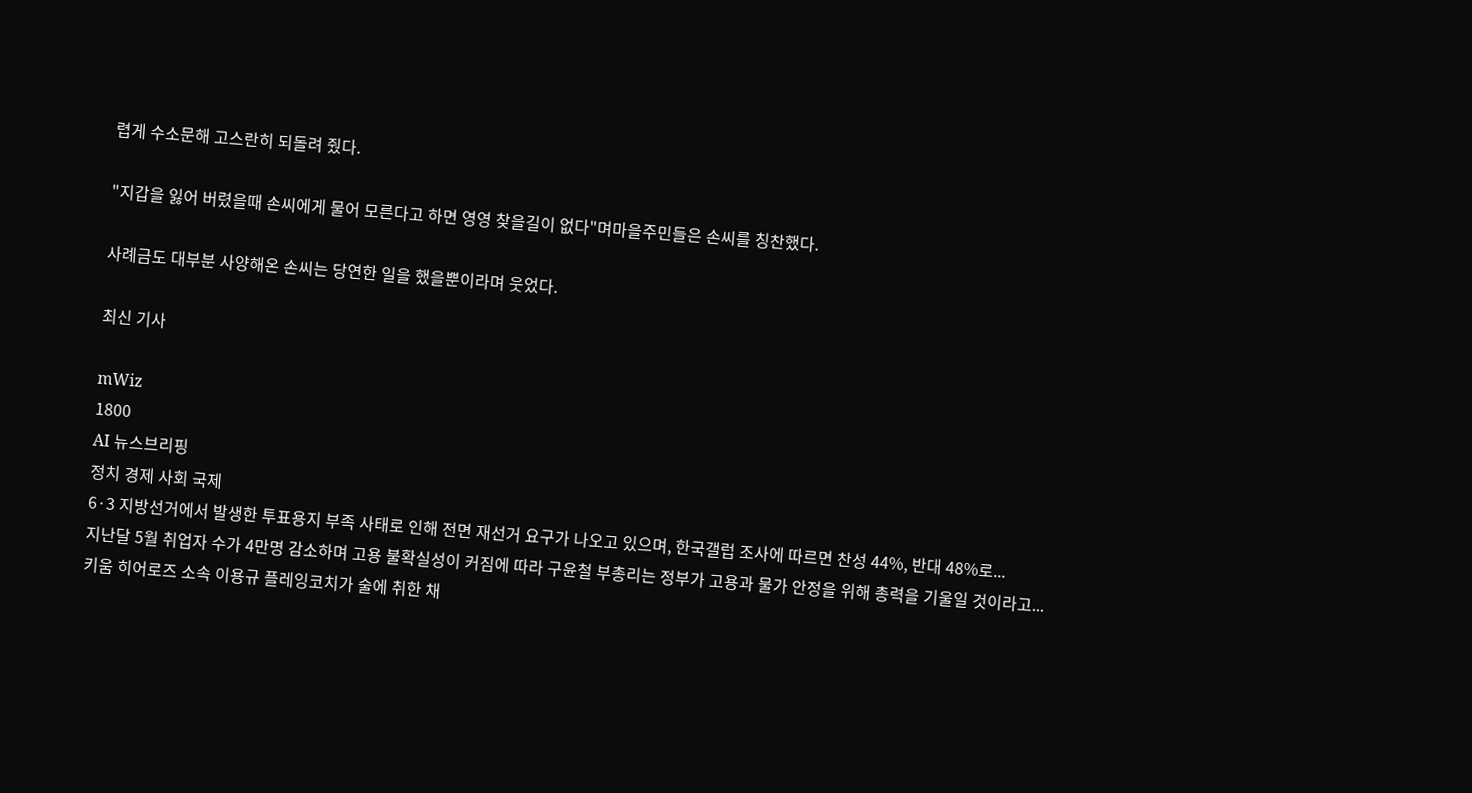렵게 수소문해 고스란히 되돌려 줬다.

"지갑을 잃어 버렸을때 손씨에게 물어 모른다고 하면 영영 찾을길이 없다"며마을주민들은 손씨를 칭찬했다.

사례금도 대부분 사양해온 손씨는 당연한 일을 했을뿐이라며 웃었다.

최신 기사

mWiz
1800
AI 뉴스브리핑
정치 경제 사회 국제
6·3 지방선거에서 발생한 투표용지 부족 사태로 인해 전면 재선거 요구가 나오고 있으며, 한국갤럽 조사에 따르면 찬성 44%, 반대 48%로...
지난달 5월 취업자 수가 4만명 감소하며 고용 불확실성이 커짐에 따라 구윤철 부총리는 정부가 고용과 물가 안정을 위해 총력을 기울일 것이라고...
키움 히어로즈 소속 이용규 플레잉코치가 술에 취한 채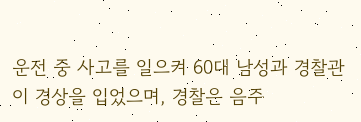운전 중 사고를 일으켜 60대 남성과 경찰관이 경상을 입었으며, 경찰은 음주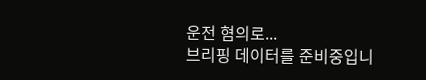운전 혐의로...
브리핑 데이터를 준비중입니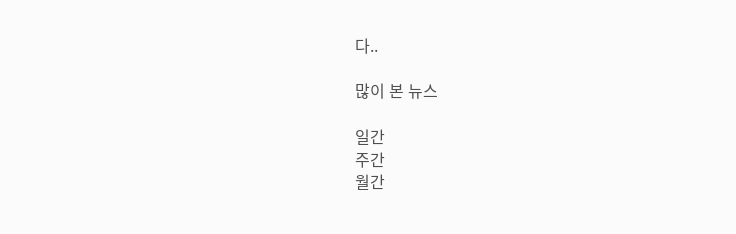다..

많이 본 뉴스

일간
주간
월간